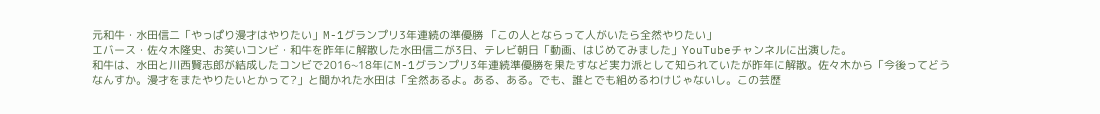元和牛・水田信二「やっぱり漫才はやりたい」M-1グランプリ3年連続の準優勝 「この人とならって人がいたら全然やりたい」
エバース・佐々木隆史、お笑いコンビ・和牛を昨年に解散した水田信二が3日、テレビ朝日「動画、はじめてみました」YouTubeチャンネルに出演した。
和牛は、水田と川西賢志郎が結成したコンビで2016~18年にM-1グランプリ3年連続準優勝を果たすなど実力派として知られていたが昨年に解散。佐々木から「今後ってどうなんすか。漫才をまたやりたいとかって?」と聞かれた水田は「全然あるよ。ある、ある。でも、誰とでも組めるわけじゃないし。この芸歴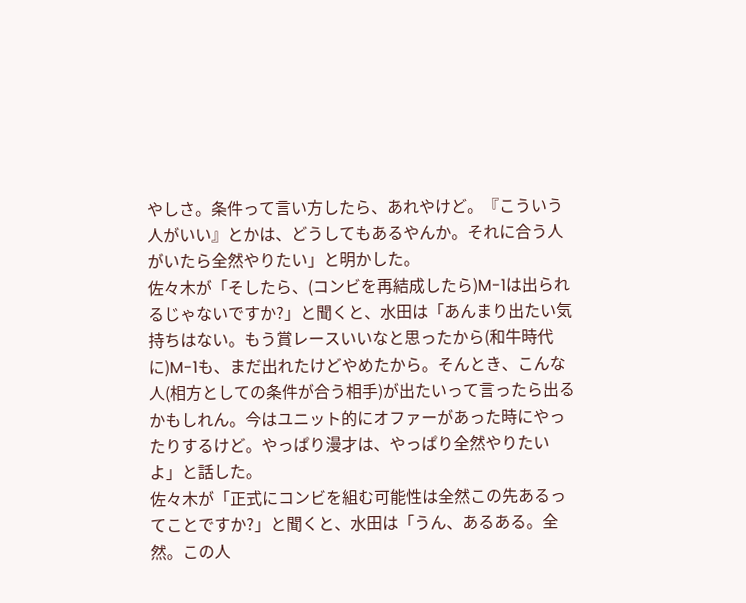やしさ。条件って言い方したら、あれやけど。『こういう人がいい』とかは、どうしてもあるやんか。それに合う人がいたら全然やりたい」と明かした。
佐々木が「そしたら、(コンビを再結成したら)M-1は出られるじゃないですか?」と聞くと、水田は「あんまり出たい気持ちはない。もう賞レースいいなと思ったから(和牛時代に)M-1も、まだ出れたけどやめたから。そんとき、こんな人(相方としての条件が合う相手)が出たいって言ったら出るかもしれん。今はユニット的にオファーがあった時にやったりするけど。やっぱり漫才は、やっぱり全然やりたいよ」と話した。
佐々木が「正式にコンビを組む可能性は全然この先あるってことですか?」と聞くと、水田は「うん、あるある。全然。この人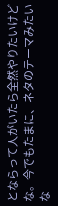とならって人がいたら全然やりたいけどな。今でもたまに、ネタのテーマみたいな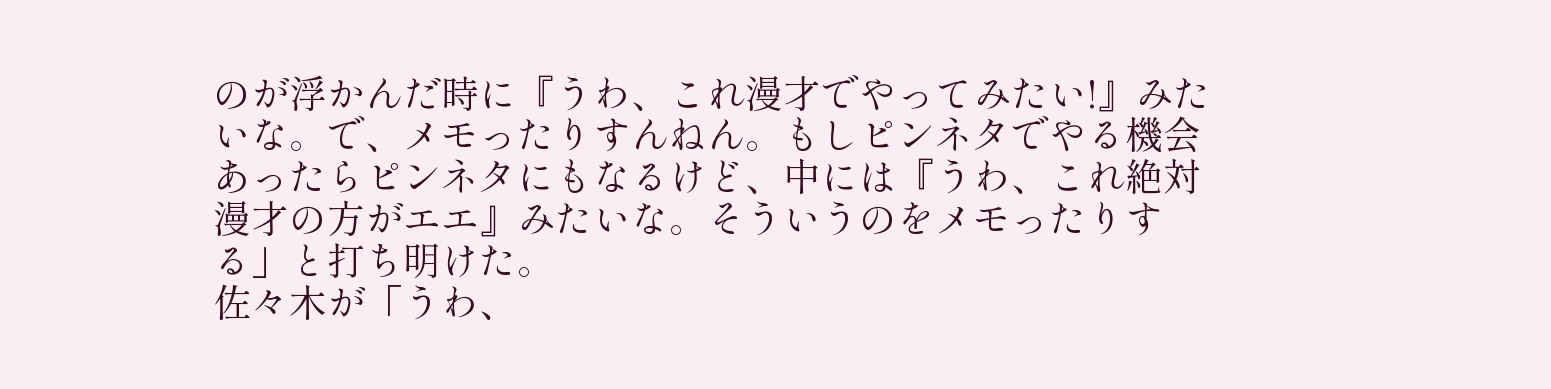のが浮かんだ時に『うわ、これ漫才でやってみたい!』みたいな。で、メモったりすんねん。もしピンネタでやる機会あったらピンネタにもなるけど、中には『うわ、これ絶対漫才の方がエエ』みたいな。そういうのをメモったりする」と打ち明けた。
佐々木が「うわ、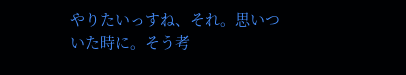やりたいっすね、それ。思いついた時に。そう考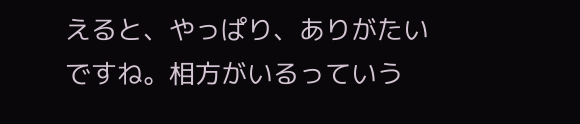えると、やっぱり、ありがたいですね。相方がいるっていう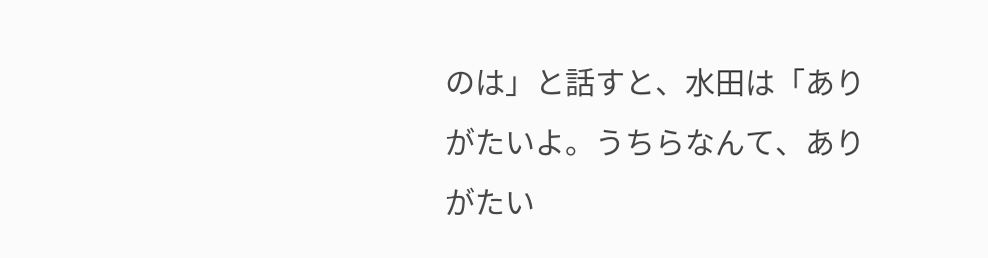のは」と話すと、水田は「ありがたいよ。うちらなんて、ありがたい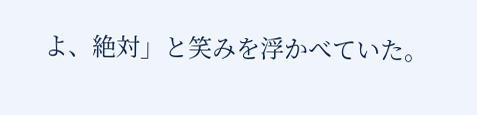よ、絶対」と笑みを浮かべていた。